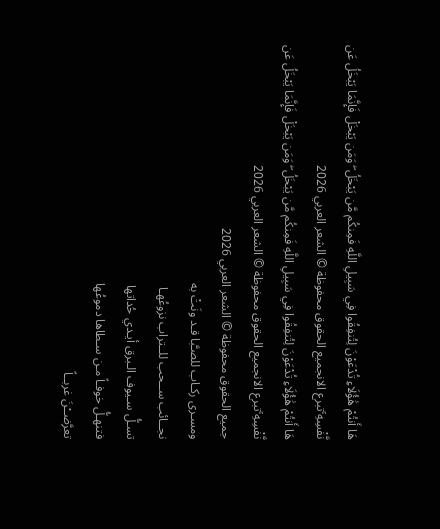هَا أَنتُمْ هَٰؤُلَاءِ تُدْعَوْنَ لِتُنفِقُوا فِي سَبِيلِ اللَّهِ فَمِنكُم مَّن يَبْخَلُ ۖ وَمَن يَبْخَلْ فَإِنَّمَا يَبْخَلُ عَن نَّفْسِهِ ۚتبرع الانجميع الحقوق محفوظة © الشعر العربي 2026
هَا أَنتُمْ هَٰؤُلَاءِ تُدْعَوْنَ لِتُنفِقُوا فِي سَبِيلِ اللَّهِ فَمِنكُم مَّن يَبْخَلُ ۖ وَمَن يَبْخَلْ فَإِنَّمَا يَبْخَلُ عَن نَّفْسِهِ ۚتبرع الانجميع الحقوق محفوظة © الشعر العربي 2026
جميع الحقوق محفوظة © الشعر العربي 2026
ومسـرى ركـاب للصـَّبا قـد ونَتْ به
نجــائب ســحب للــتراب نزوعُهـا
تسـلُّ سـيوف الـبرق أيـدي حُداتها
فتنهـلُّ خوفـاً مـن سـطاها دموعُها
تعرَّضــْنَ غربــاً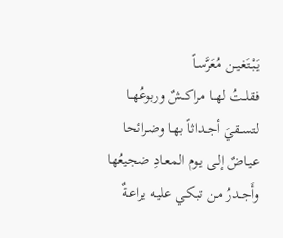يَبْتَغيــن مُعَرَّسـاً
فقلــتُ لهــا مراكــشٌ وربوعُهــا
لتســقيَ أجــداثاً بهـا وضـرائحا
عيـاضٌ إلـى يـوم المعـادِ ضجيعُها
وأَجــدرُ مـن تبكـي عليـه يراعـةٌ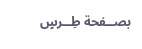بصــفحة طِــرسٍ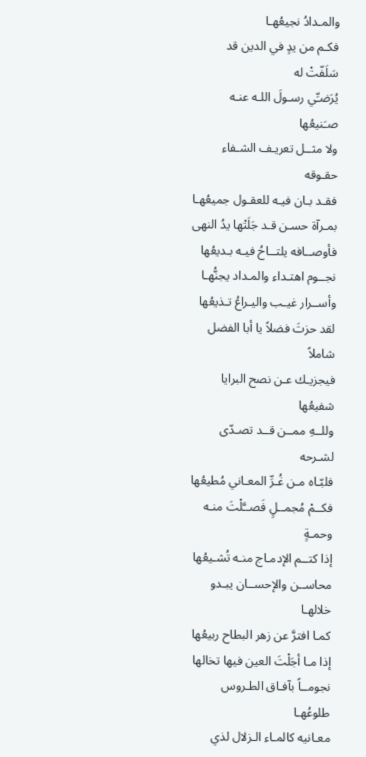والمـدادُ نجيعُهـا
فكـم من يدٍ في الدين قد سَلَفّتْ له
يُرَضـِّي رسـولَ اللـه عنـه صـَنيعُها
ولا مثــل تعريـف الشـفاء حقـوقه
فقـد بـان فيـه للعقـول جميعُهـا
بمـرآة حسـن قـد جَلَتْها يدُ النهى
فأوصــافه يلتــاحُ فيـه بـديعُها
نجــوم اهتـداء والمـداد يجنُّهـا
وأســرار غيـب واليـراعُ تـذيعُها
لقد حزتَ فضلاً يا أبا الفضل شاملاً
فيجزيـك عـن نصح البرايا شفيعُها
وللــهِ ممــن قــد تصـدّى لشـرحه
فلبّـاه مـن غُـرِّ المعـاني مُطيعُها
فكــمْ مُجمــلٍ فَصــَّلْتَ منـه وحمـةٍ
إذا كتــم الإدمـاج منـه تُشـيعُها
محاســن والإحســان يبـدو خلالهـا
كمـا افترَّ عن زهر البطاح ربيعُها
إذا مـا أجَلْتَ العين فيها تخالها
نجومــاً بآفـاق الطـروس طلوعُهـا
معـانيه كالمـاء الـزلال لذي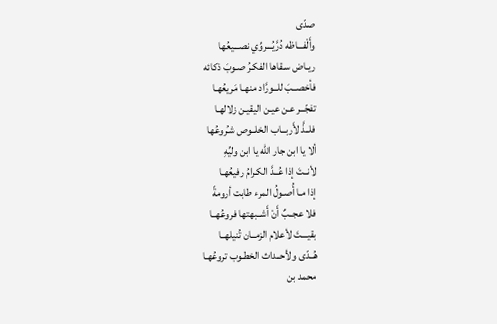صدّى
وأَلْفـــاظه دُرَّيُـــروِّي نصـــيعُها
ريـاض سـقاها الفكـرُ صـوبَ ذكائه
فأخصــبَ للــورَّاد منهـا مَريعُهـا
تفجّــر عـن عيـن اليقيـن زلالهـا
فلــذَّ لأَربــاب الخلــوص شـُروعُها
ألا يا ابن جار الله يا ابن وليِّهِ
لأنــتَ إذا عُــدَّ الكـرامُ رفيعُهـا
إذا مـا أُصـولُ المرء طابت أرومةً
فلا عجــبٌ أَنْ أَشــبهتها فروعُهــا
بقيـــتَ لأعلام الزمــان تُنيلهــا
هُــدّى ولأحــداث الخطـوب تروعُهـا
محمد بن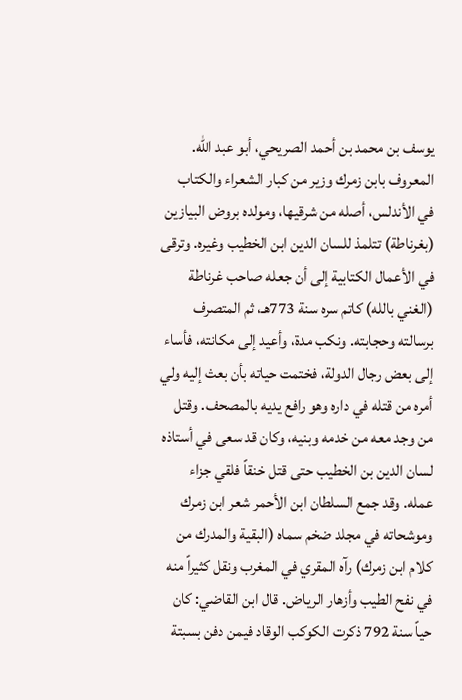يوسف بن محمد بن أحمد الصريحي، أبو عبد الله. المعروف بابن زمرك وزير من كبار الشعراء والكتاب في الأندلس، أصله من شرقيها، ومولده بروض البيازين (بغرناطة) تتلمذ للسان الدين ابن الخطيب وغيره. وترقى في الأعمال الكتابية إلى أن جعله صاحب غرناطة (الغني بالله) كاتم سره سنة 773هـ، ثم المتصرف برسالته وحجابته. ونكب مدة، وأعيد إلى مكانته، فأساء إلى بعض رجال الدولة، فختمت حياته بأن بعث إليه ولي أمره من قتله في داره وهو رافع يديه بالمصحف. وقتل من وجد معه من خدمه وبنيه، وكان قد سعى في أستاذه لسان الدين بن الخطيب حتى قتل خنقاً فلقي جزاء عمله. وقد جمع السلطان ابن الأحمر شعر ابن زمرك وموشحاته في مجلد ضخم سماه (البقية والمدرك من كلام ابن زمرك) رآه المقري في المغرب ونقل كثيراً منه في نفح الطيب وأزهار الرياض. قال ابن القاضي: كان حياً سنة 792 ذكرت الكوكب الوقاد فيمن دفن بسبتة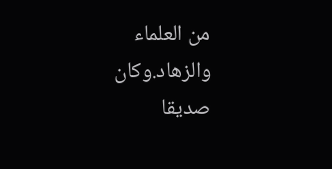من العلماء والزهاد.وكان صديقا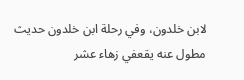لابن خلدون، وفي رحلة ابن خلدون حديث مطول عنه يقعفي زهاء عشر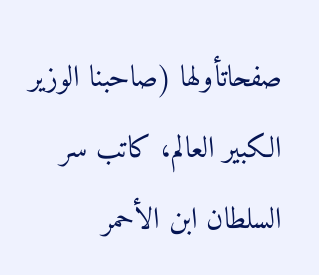صفحاتأولها (صاحبنا الوزير الكبير العالم، كاتب سر السلطان ابن الأحمر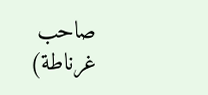صاحب غرناطة)